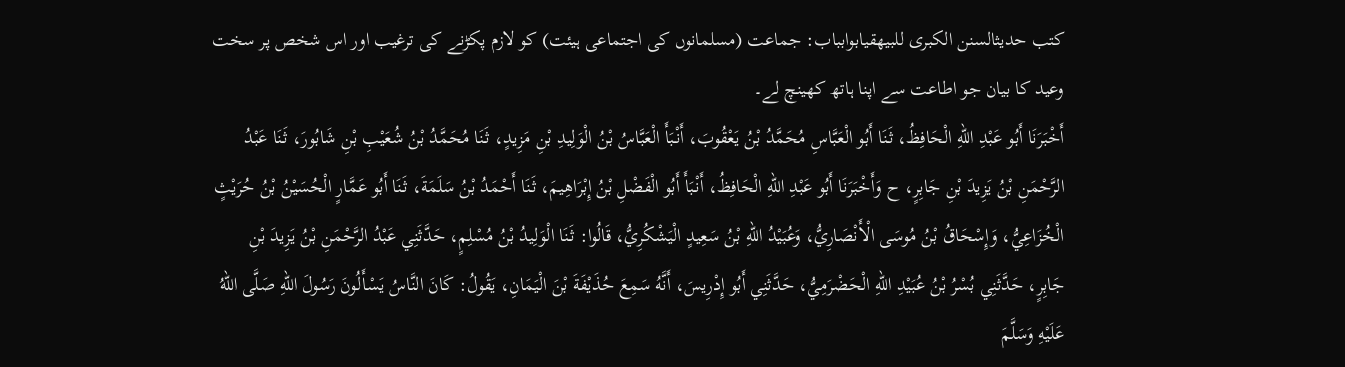کتب حدیثالسنن الكبرى للبيهقيابوابباب: جماعت (مسلمانوں کی اجتماعی ہیئت) کو لازم پکڑنے کی ترغیب اور اس شخص پر سخت وعید کا بیان جو اطاعت سے اپنا ہاتھ کھینچ لے۔
أَخْبَرَنَا أَبُو عَبْدِ اللهِ الْحَافِظُ، ثَنَا أَبُو الْعَبَّاسِ مُحَمَّدُ بْنُ يَعْقُوبَ، أَنْبَأَ الْعَبَّاسُ بْنُ الْوَلِيدِ بْنِ مَزِيدٍ، ثَنَا مُحَمَّدُ بْنُ شُعَيْبِ بْنِ شَابُورَ، ثَنَا عَبْدُ الرَّحْمَنِ بْنُ يَزِيدَ بْنِ جَابِرٍ، ح وَأَخْبَرَنَا أَبُو عَبْدِ اللهِ الْحَافِظُ، أَنْبَأَ أَبُو الْفَضْلِ بْنُ إِبْرَاهِيمَ، ثَنَا أَحْمَدُ بْنُ سَلَمَةَ، ثَنَا أَبُو عَمَّارٍ الْحُسَيْنُ بْنُ حُرَيْثٍ الْخُزَاعِيُّ، وَإِسْحَاقُ بْنُ مُوسَى الْأَنْصَارِيُّ، وَعُبَيْدُ اللهِ بْنُ سَعِيدٍ الْيَشْكُرِيُّ، قَالُوا: ثَنَا الْوَلِيدُ بْنُ مُسْلِمٍ، حَدَّثَنِي عَبْدُ الرَّحْمَنِ بْنُ يَزِيدَ بْنِ جَابِرٍ، حَدَّثَنِي بُسْرُ بْنُ عُبَيْدِ اللهِ الْحَضْرَمِيُّ، حَدَّثَنِي أَبُو إِدْرِيسَ، أَنَّهُ سَمِعَ حُذَيْفَةَ بْنَ الْيَمَانِ، يَقُولُ: كَانَ النَّاسُ يَسْأَلُونَ رَسُولَ اللهِ صَلَّى اللهُ عَلَيْهِ وَسَلَّمَ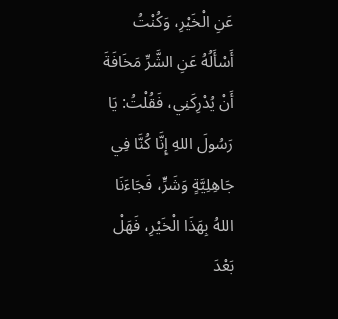عَنِ الْخَيْرِ، وَكُنْتُ أَسْأَلُهُ عَنِ الشَّرِّ مَخَافَةَ أَنْ يُدْرِكَنِي، فَقُلْتُ: يَا رَسُولَ اللهِ إِنَّا كُنَّا فِي جَاهِلِيَّةٍ وَشَرٍّ، فَجَاءَنَا اللهُ بِهَذَا الْخَيْرِ، فَهَلْ بَعْدَ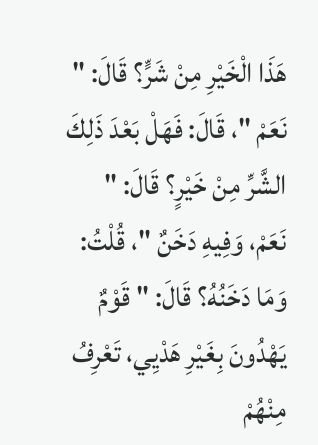هَذَا الْخَيْرِ مِنْ شَرٍّ؟ قَالَ: " نَعَمْ "، قَالَ: فَهَلْ بَعْدَ ذَلِكَ الشَّرِّ مِنْ خَيْرٍ؟ قَالَ: " نَعَمْ، وَفِيهِ دَخَنٌ "، قُلْتُ: وَمَا دَخَنُهُ؟ قَالَ: " قَوْمٌ يَهْدُونَ بِغَيْرِ هَدْيِي، تَعْرِفُ مِنْهُمْ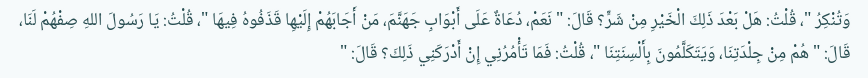وَتُنْكِرُ "، قُلْتُ: هَلْ بَعْدَ ذَلِكَ الْخَيْرِ مِنْ شَرٍّ؟ قَالَ: " نَعَمْ، دُعَاةٌ عَلَى أَبْوَابِ جَهَنَّمَ، مَنْ أَجَابَهُمْ إِلَيْهِا قَذَفُوهُ فِيهَا "، قُلْتُ: يَا رَسُولَ اللهِ صِفْهُمْ لَنَا، قَالَ: " هُمْ مِنْ جِلْدَتِنَا، وَيَتَكَلَّمُونَ بِأَلْسِنَتِنَا "، قُلْتُ: فَمَا تَأْمُرُنِي إِنْ أَدْرَكَنِي ذَلِكَ؟ قَالَ: "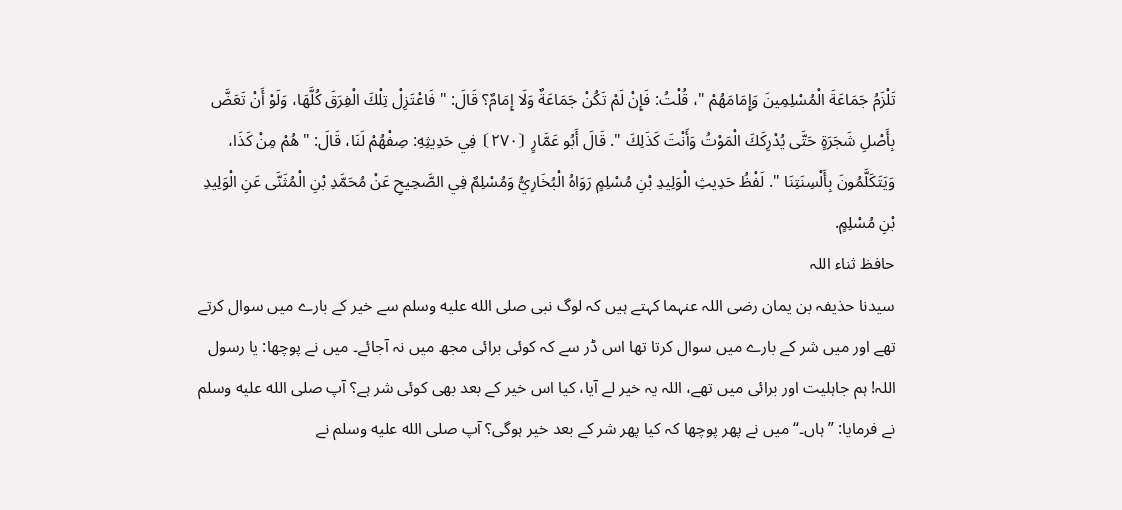تَلْزَمُ جَمَاعَةَ الْمُسْلِمِينَ وَإِمَامَهُمْ "، قُلْتُ: فَإِنْ لَمْ تَكُنْ جَمَاعَةٌ وَلَا إِمَامٌ؟ قَالَ: " فَاعْتَزِلْ تِلْكَ الْفِرَقَ كُلَّهَا، وَلَوْ أَنْ تَعَضَّ بِأَصْلِ شَجَرَةٍ حَتَّى يُدْرِكَكَ الْمَوْتُ وَأَنْتَ كَذَلِكَ ". قَالَ أَبُو عَمَّارٍ ⦗٢٧٠⦘ فِي حَدِيثِهِ: صِفْهُمْ لَنَا، قَالَ: " هُمْ مِنْ كَذَا، وَيَتَكَلَّمُونَ بِأَلْسِنَتِنَا ". لَفْظُ حَدِيثِ الْوَلِيدِ بْنِ مُسْلِمٍ رَوَاهُ الْبُخَارِيُّ وَمُسْلِمٌ فِي الصَّحِيحِ عَنْ مُحَمَّدِ بْنِ الْمُثَنَّى عَنِ الْوَلِيدِ بْنِ مُسْلِمٍ.
حافظ ثناء اللہ
سیدنا حذیفہ بن یمان رضی اللہ عنہما کہتے ہیں کہ لوگ نبی صلى الله عليه وسلم سے خیر کے بارے میں سوال کرتے تھے اور میں شر کے بارے میں سوال کرتا تھا اس ڈر سے کہ کوئی برائی مجھ میں نہ آجائے۔ میں نے پوچھا: یا رسول اللہ! ہم جاہلیت اور برائی میں تھے، اللہ یہ خیر لے آیا، کیا اس خیر کے بعد بھی کوئی شر ہے؟ آپ صلى الله عليه وسلم نے فرمایا: ”ہاں۔“ میں نے پھر پوچھا کہ کیا پھر شر کے بعد خیر ہوگی؟ آپ صلى الله عليه وسلم نے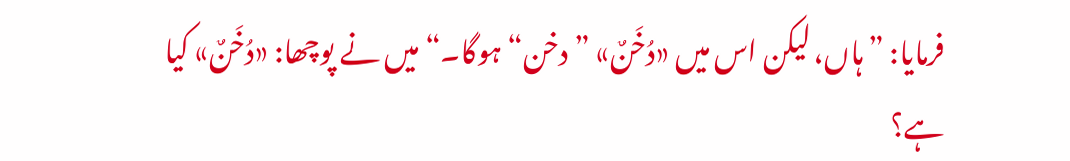فرمایا: ”ہاں، لیکن اس میں «دُخَنٌ» ”دخن“ ہوگا۔“ میں نے پوچھا: «دُخَنٌ» کیا ہے؟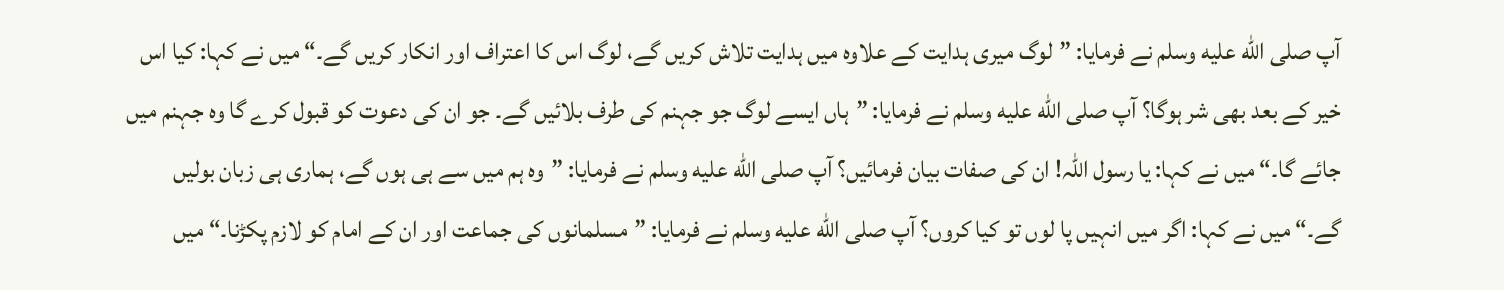آپ صلى الله عليه وسلم نے فرمایا: ”لوگ میری ہدایت کے علاوہ میں ہدایت تلاش کریں گے، لوگ اس کا اعتراف اور انکار کریں گے۔“ میں نے کہا: کیا اس خیر کے بعد بھی شر ہوگا؟ آپ صلى الله عليه وسلم نے فرمایا: ”ہاں ایسے لوگ جو جہنم کی طرف بلائیں گے۔ جو ان کی دعوت کو قبول کرے گا وہ جہنم میں جائے گا۔“ میں نے کہا: یا رسول اللہ! ان کی صفات بیان فرمائیں؟ آپ صلى الله عليه وسلم نے فرمایا: ”وہ ہم میں سے ہی ہوں گے، ہماری ہی زبان بولیں گے۔“ میں نے کہا: اگر میں انہیں پا لوں تو کیا کروں؟ آپ صلى الله عليه وسلم نے فرمایا: ”مسلمانوں کی جماعت اور ان کے امام کو لازم پکڑنا۔“ میں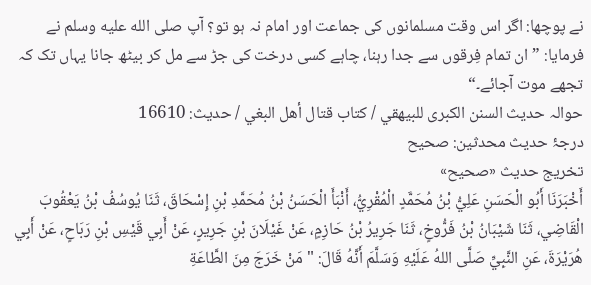نے پوچھا: اگر اس وقت مسلمانوں کی جماعت اور امام نہ ہو تو؟ آپ صلى الله عليه وسلم نے فرمایا: ”ان تمام فِرقوں سے جدا رہنا، چاہے کسی درخت کی جڑ سے مل کر بیٹھ جانا یہاں تک کہ تجھے موت آجائے۔“
حوالہ حدیث السنن الكبرى للبيهقي / كتاب قتال أهل البغي / حدیث: 16610
درجۂ حدیث محدثین: صحيح
تخریج حدیث «صحيح»
أَخْبَرَنَا أَبُو الْحَسَنِ عَلِيُّ بْنُ مُحَمَّدٍ الْمُقْرِيُّ، أَنْبَأَ الْحَسَنُ بْنُ مُحَمَّدِ بْنِ إِسْحَاقَ، ثَنَا يُوسُفُ بْنُ يَعْقُوبَ الْقَاضِي، ثَنَا شَيْبَانُ بْنُ فَرُّوخٍ، ثَنَا جَرِيرُ بْنُ حَازِمٍ، عَنْ غَيْلَانَ بْنِ جَرِيرٍ، عَنْ أَبِي قَيْسِ بْنِ رَبَاحٍ، عَنْ أَبِي هُرَيْرَةَ، عَنِ النَّبِيِّ صَلَّى اللهُ عَلَيْهِ وَسَلَّمَ أَنَّهُ قَالَ: " مَنْ خَرَجَ مِنَ الطَّاعَةِ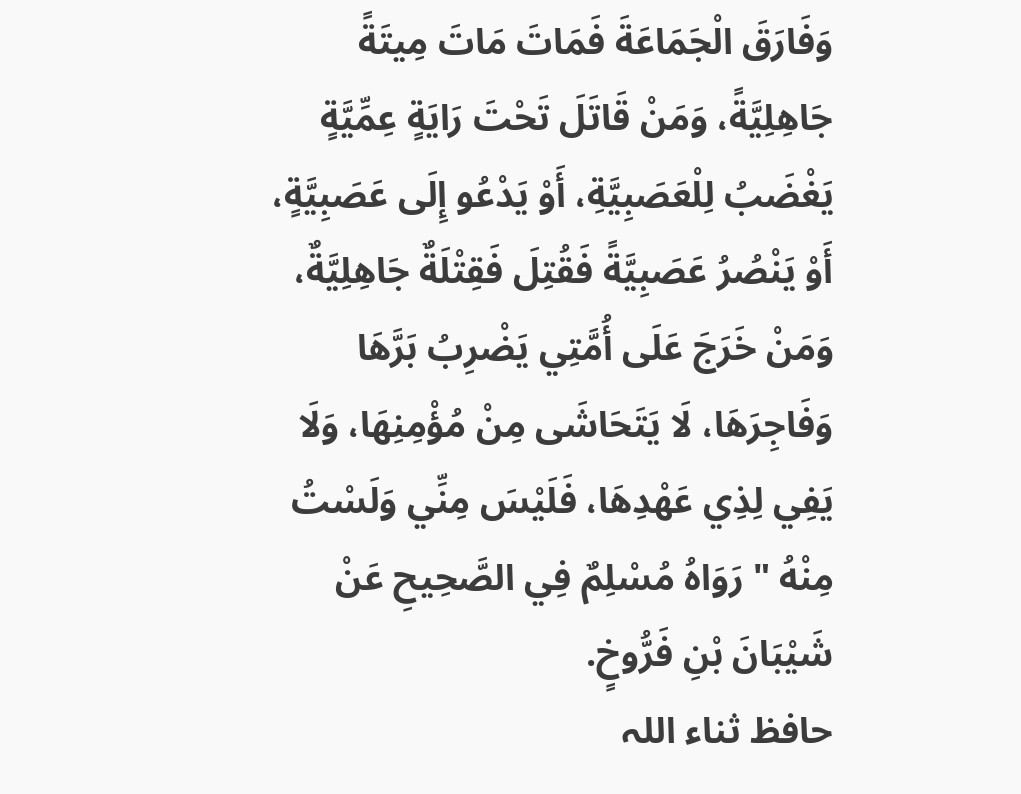وَفَارَقَ الْجَمَاعَةَ فَمَاتَ مَاتَ مِيتَةً جَاهِلِيَّةً، وَمَنْ قَاتَلَ تَحْتَ رَايَةٍ عِمِّيَّةٍ يَغْضَبُ لِلْعَصَبِيَّةِ، أَوْ يَدْعُو إِلَى عَصَبِيَّةٍ، أَوْ يَنْصُرُ عَصَبِيَّةً فَقُتِلَ فَقِتْلَةٌ جَاهِلِيَّةٌ، وَمَنْ خَرَجَ عَلَى أُمَّتِي يَضْرِبُ بَرَّهَا وَفَاجِرَهَا، لَا يَتَحَاشَى مِنْ مُؤْمِنِهَا، وَلَا يَفِي لِذِي عَهْدِهَا، فَلَيْسَ مِنِّي وَلَسْتُ مِنْهُ " رَوَاهُ مُسْلِمٌ فِي الصَّحِيحِ عَنْ شَيْبَانَ بْنِ فَرُّوخٍ.
حافظ ثناء اللہ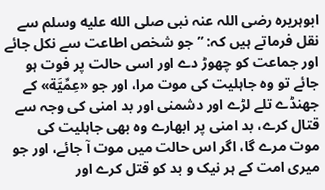ابوہریرہ رضی اللہ عنہ نبی صلى الله عليه وسلم سے نقل فرماتے ہیں کہ: ”جو شخص اطاعت سے نکل جائے اور جماعت کو چھوڑ دے اور اسی حالت پر فوت ہو جائے تو وہ جاہلیت کی موت مرا، اور جو «عِمِّيَّة» کے جھنڈے تلے لڑے اور دشمنی اور بد امنی کی وجہ سے قتال کرے، بد امنی پر ابھارے وہ بھی جاہلیت کی موت مرے گا، اگر اس حالت میں موت آ جائے، اور جو میری امت کے ہر نیک و بد کو قتل کرے اور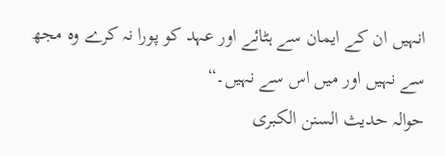انہیں ان کے ایمان سے ہٹائے اور عہد کو پورا نہ کرے وہ مجھ سے نہیں اور میں اس سے نہیں۔“
حوالہ حدیث السنن الكبرى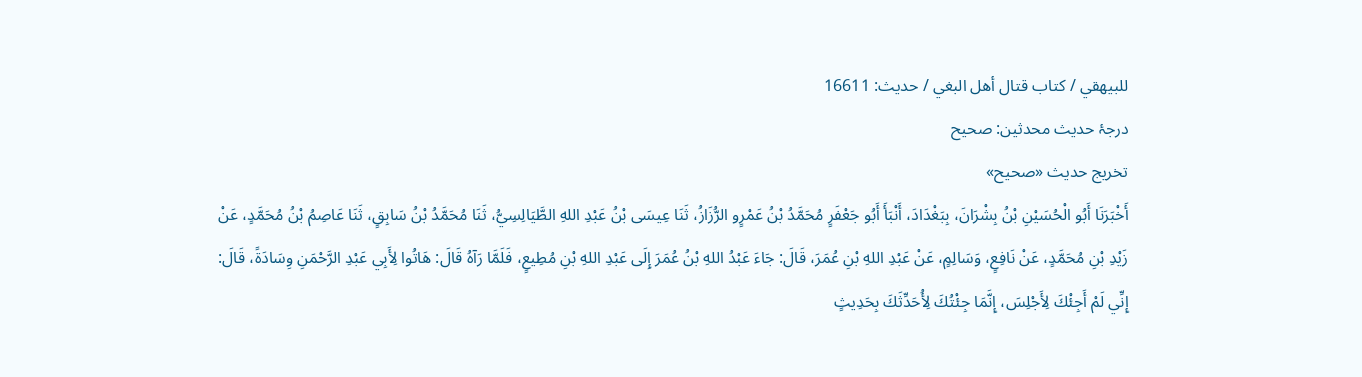للبيهقي / كتاب قتال أهل البغي / حدیث: 16611
درجۂ حدیث محدثین: صحيح
تخریج حدیث «صحيح»
أَخْبَرَنَا أَبُو الْحُسَيْنِ بْنُ بِشْرَانَ، بِبَغْدَادَ، أَنْبَأَ أَبُو جَعْفَرٍ مُحَمَّدُ بْنُ عَمْرٍو الرُّزَازُ، ثَنَا عِيسَى بْنُ عَبْدِ اللهِ الطَّيَالِسِيُّ، ثَنَا مُحَمَّدُ بْنُ سَابِقٍ، ثَنَا عَاصِمُ بْنُ مُحَمَّدٍ، عَنْ زَيْدِ بْنِ مُحَمَّدٍ، عَنْ نَافِعٍ، وَسَالِمٍ، عَنْ عَبْدِ اللهِ بْنِ عُمَرَ، قَالَ: جَاءَ عَبْدُ اللهِ بْنُ عُمَرَ إِلَى عَبْدِ اللهِ بْنِ مُطِيعٍ، فَلَمَّا رَآهُ قَالَ: هَاتُوا لِأَبِي عَبْدِ الرَّحْمَنِ وِسَادَةً، قَالَ: إِنِّي لَمْ أَجِئْكَ لِأَجْلِسَ، إِنَّمَا جِئْتُكَ لِأُحَدِّثَكَ بِحَدِيثٍ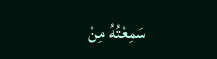سَمِعْتُهُ مِنْ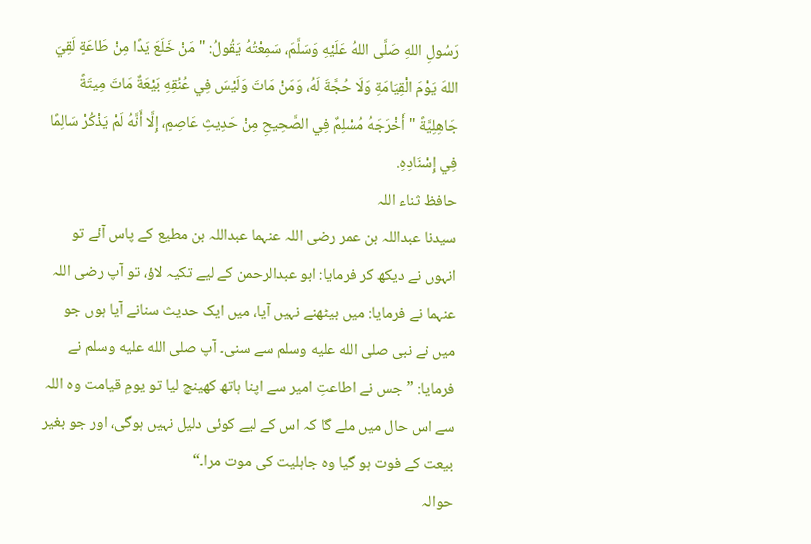رَسُولِ اللهِ صَلَّى اللهُ عَلَيْهِ وَسَلَّمَ، سَمِعْتُهُ يَقُولُ: " مَنْ خَلَعَ يَدًا مِنْ طَاعَةٍ لَقِيَ اللهَ يَوْمَ الْقِيَامَةِ وَلَا حُجَّةَ لَهُ، وَمَنْ مَاتَ وَلَيْسَ فِي عُنُقِهِ بَيْعَةٌ مَاتَ مِيتَةً جَاهِلِيَّةً " أَخْرَجَهُ مُسْلِمٌ فِي الصَّحِيحِ مِنْ حَدِيثِ عَاصِمٍ، إِلَّا أَنَّهُ لَمْ يَذْكُرْ سَالِمًا فِي إِسْنَادِهِ.
حافظ ثناء اللہ
سیدنا عبداللہ بن عمر رضی اللہ عنہما عبداللہ بن مطیع کے پاس آئے تو انہوں نے دیکھ کر فرمایا: ابو عبدالرحمن کے لیے تکیہ لاؤ، تو آپ رضی اللہ عنہما نے فرمایا: میں بیٹھنے نہیں آیا، میں ایک حدیث سنانے آیا ہوں جو میں نے نبی صلى الله عليه وسلم سے سنی۔ آپ صلى الله عليه وسلم نے فرمایا: ”جس نے اطاعتِ امیر سے اپنا ہاتھ کھینچ لیا تو یومِ قیامت وہ اللہ سے اس حال میں ملے گا کہ اس کے لیے کوئی دلیل نہیں ہوگی، اور جو بغیر بیعت کے فوت ہو گیا وہ جاہلیت کی موت مرا۔“
حوالہ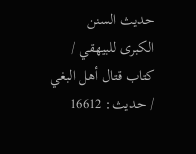حدیث السنن الكبرى للبيهقي / كتاب قتال أهل البغي / حدیث: 16612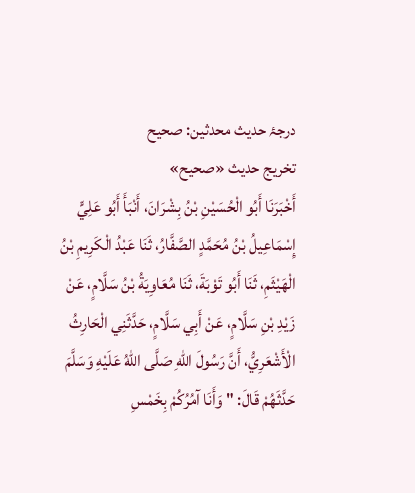درجۂ حدیث محدثین: صحيح
تخریج حدیث «صحيح»
أَخْبَرَنَا أَبُو الْحُسَيْنِ بْنُ بِشْرَانَ، أَنْبَأَ أَبُو عَلِيٍّ إِسْمَاعِيلُ بْنُ مُحَمَّدٍ الصَّفَّارُ، ثَنَا عَبْدُ الْكَرِيمِ بْنُ الْهَيْثَمِ، ثَنَا أَبُو تَوْبَةَ، ثَنَا مُعَاوِيَةُ بْنُ سَلَّامٍ، عَنْ زَيْدِ بْنِ سَلَّامٍ، عَنْ أَبِي سَلَّامٍ، حَدَّثَنِي الْحَارِثُ الْأَشْعَرِيُّ، أَنَّ رَسُولَ اللهِ صَلَّى اللهُ عَلَيْهِ وَسَلَّمَ حَدَّثَهُمْ قَالَ: " وَأَنَا آمُرُكُمْ بِخَمْسِ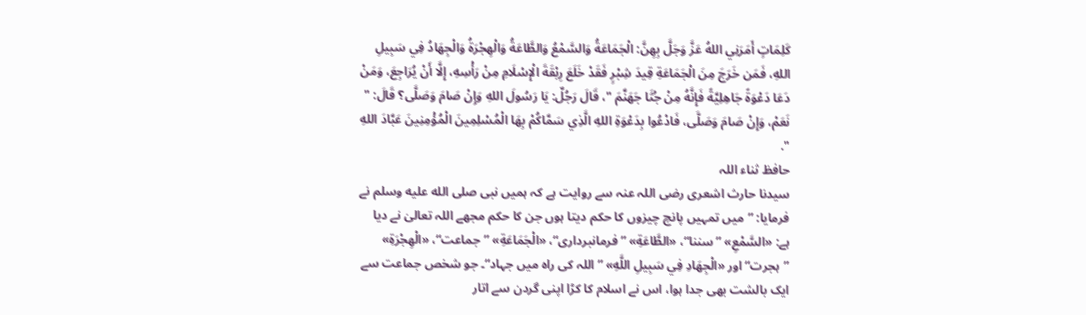كَلِمَاتٍ أَمَرَنِي اللهُ عَزَّ وَجَلَّ بِهِنَّ: الْجَمَاعَةُ وَالسَّمْعُ وَالطَّاعَةُ وَالْهِجْرَةُ وَالْجِهَادُ فِي سَبِيلِ اللهِ، فَمَن خَرَجَ مِنَ الْجَمَاعَةِ قِيدَ شِبْرٍ فَقَدْ خَلَعَ رِبْقَةَ الْإِسْلَامِ مِنْ رَأْسِهِ، إِلَّا أَنْ يُرَاجِعَ، وَمَنْ دَعَا دَعْوَةً جَاهِلِيَّةً فَإِنَّهُ مِنْ جُثَا جَهَنَّمَ "، قَالَ رَجُلٌ: يَا رَسُولَ اللهِ وَإِنْ صَامَ وَصَلَّى؟ قَالَ: " نَعَمْ، وَإِنْ صَامَ وَصَلَّى، فَادْعُوا بِدَعْوَةِ اللهِ الَّذِي سَمَّاكُمْ بِهَا الْمُسْلِمِينَ الْمُؤْمِنِينَ عَبَّادَ اللهِ ".
حافظ ثناء اللہ
سیدنا حارث اشعری رضی اللہ عنہ سے روایت ہے کہ ہمیں نبی صلى الله عليه وسلم نے فرمایا: ”میں تمہیں پانچ چیزوں کا حکم دیتا ہوں جن کا حکم مجھے اللہ تعالیٰ نے دیا ہے: «السَّمْعِ» ”سننا“، «الطَّاعَةِ» ”فرمانبرداری“، «الْجَمَاعَةِ» ”جماعت“، «الْهِجْرَةِ» ”ہجرت“ اور «الْجِهَادِ فِي سَبِيلِ اللَّهِ» ”اللہ کی راہ میں جہاد“۔ جو شخص جماعت سے ایک بالشت بھی جدا ہوا، اس نے اسلام کا کڑا اپنی گردن سے اتار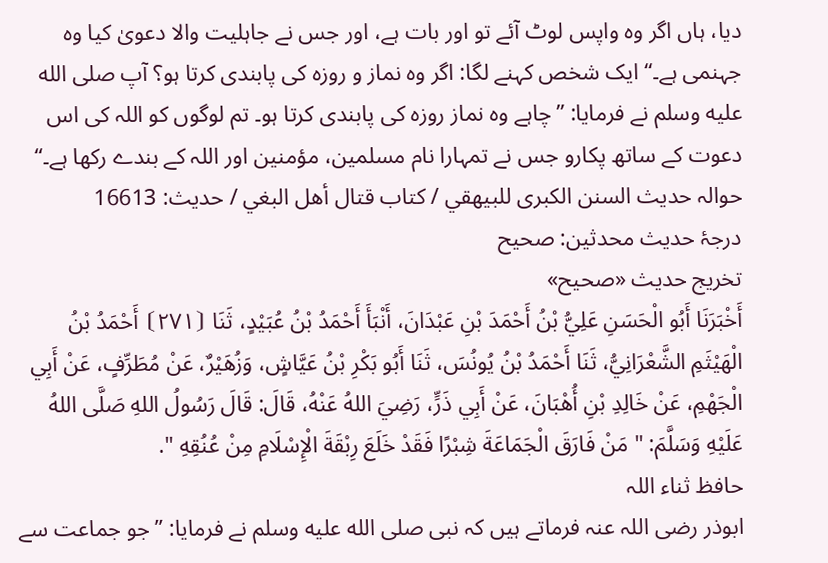دیا، ہاں اگر وہ واپس لوٹ آئے تو اور بات ہے، اور جس نے جاہلیت والا دعویٰ کیا وہ جہنمی ہے۔“ ایک شخص کہنے لگا: اگر وہ نماز و روزہ کی پابندی کرتا ہو؟ آپ صلى الله عليه وسلم نے فرمایا: ”چاہے وہ نماز روزہ کی پابندی کرتا ہو۔ تم لوگوں کو اللہ کی اس دعوت کے ساتھ پکارو جس نے تمہارا نام مسلمین، مؤمنین اور اللہ کے بندے رکھا ہے۔“
حوالہ حدیث السنن الكبرى للبيهقي / كتاب قتال أهل البغي / حدیث: 16613
درجۂ حدیث محدثین: صحيح
تخریج حدیث «صحيح»
أَخْبَرَنَا أَبُو الْحَسَنِ عَلِيُّ بْنُ أَحْمَدَ بْنِ عَبْدَانَ، أَنْبَأَ أَحْمَدُ بْنُ عُبَيْدٍ، ثَنَا ⦗٢٧١⦘ أَحْمَدُ بْنُ الْهَيْثَمِ الشَّعْرَانِيُّ، ثَنَا أَحْمَدُ بْنُ يُونُسَ، ثَنَا أَبُو بَكْرِ بْنُ عَيَّاشٍ، وَزُهَيْرٌ، عَنْ مُطَرِّفٍ، عَنْ أَبِي الْجَهْمِ، عَنْ خَالِدِ بْنِ أُهْبَانَ، عَنْ أَبِي ذَرٍّ، رَضِيَ اللهُ عَنْهُ، قَالَ: قَالَ رَسُولُ اللهِ صَلَّى اللهُ عَلَيْهِ وَسَلَّمَ: " مَنْ فَارَقَ الْجَمَاعَةَ شِبْرًا فَقَدْ خَلَعَ رِبْقَةَ الْإِسْلَامِ مِنْ عُنُقِهِ ".
حافظ ثناء اللہ
ابوذر رضی اللہ عنہ فرماتے ہیں کہ نبی صلى الله عليه وسلم نے فرمایا: ”جو جماعت سے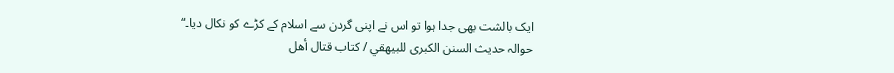ایک بالشت بھی جدا ہوا تو اس نے اپنی گردن سے اسلام کے کڑے کو نکال دیا۔“
حوالہ حدیث السنن الكبرى للبيهقي / كتاب قتال أهل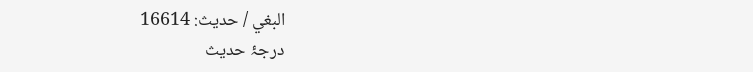البغي / حدیث: 16614
درجۂ حدیث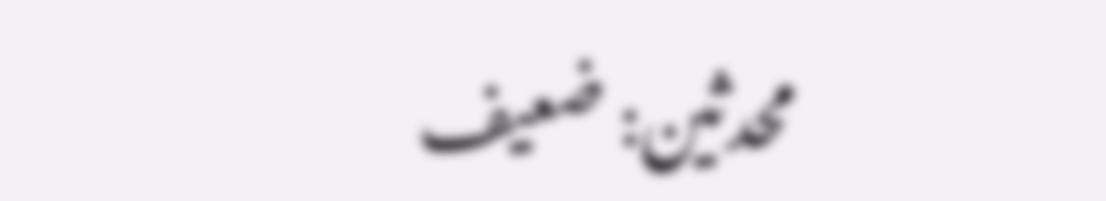محدثین: ضعيف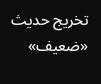تخریج حدیث «ضعيف»